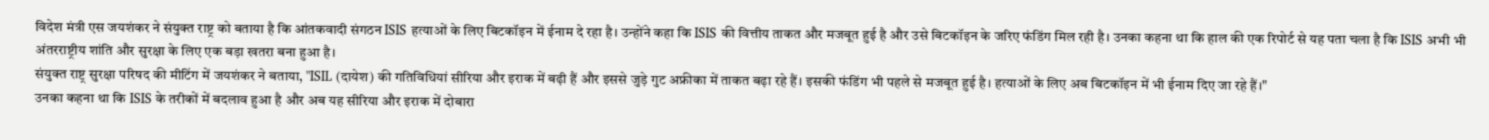विदेश मंत्री एस जयशंकर ने संयुक्त राष्ट्र को बताया है कि आंतकवादी संगठन ISIS हत्याओं के लिए बिटकॉइन में ईनाम दे रहा है। उन्होंने कहा कि ISIS की वित्तीय ताकत और मजबूत हुई है और उसे बिटकॉइन के जरिए फंडिंग मिल रही है। उनका कहना था कि हाल की एक रिपोर्ट से यह पता चला है कि ISIS अभी भी अंतरराष्ट्रीय शांति और सुरक्षा के लिए एक बड़ा खतरा बना हुआ है।
संयुक्त राष्ट्र सुरक्षा परिषद की मीटिंग में जयशंकर ने बताया, "ISIL (दायेश) की गतिविधियां सीरिया और इराक में बढ़ी हैं और इससे जुड़े गुट अफ्रीका में ताकत बढ़ा रहे हैं। इसकी फंडिंग भी पहले से मजबूत हुई है। हत्याओं के लिए अब बिटकॉइन में भी ईनाम दिए जा रहे हैं।"
उनका कहना था कि ISIS के तरीकों में बदलाव हुआ है और अब यह सीरिया और इराक में दोबारा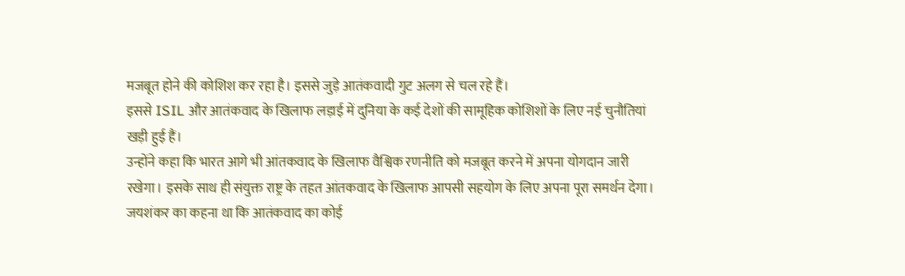मजबूत होने की कोशिश कर रहा है। इससे जुड़े आतंकवादी गुट अलग से चल रहे हैं।
इससे ISIL और आतंकवाद के खिलाफ लड़ाई में दुनिया के कई देशों की सामूहिक कोशिशों के लिए नई चुनौतियां खड़ी हुई हैं।
उन्होंने कहा कि भारत आगे भी आंतकवाद के खिलाफ वैश्विक रणनीति को मजबूत करने में अपना योगदान जारी रखेगा। इसके साथ ही संयुक्त राष्ट्र के तहत आंतकवाद के खिलाफ आपसी सहयोग के लिए अपना पूरा समर्थन देगा।
जयशंकर का कहना था कि आतंकवाद का कोई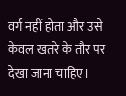वर्ग नहीं होता और उसे केवल खतरे के तौर पर देखा जाना चाहिए।